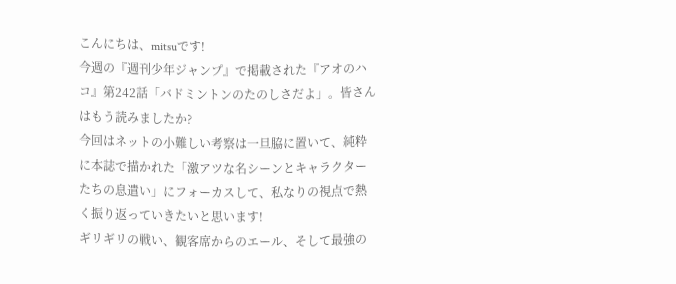こんにちは、mitsuです!
今週の『週刊少年ジャンプ』で掲載された『アオのハコ』第242話「バドミントンのたのしさだよ」。皆さんはもう読みましたか?
今回はネットの小難しい考察は一旦脇に置いて、純粋に本誌で描かれた「激アツな名シーンとキャラクターたちの息遣い」にフォーカスして、私なりの視点で熱く振り返っていきたいと思います!
ギリギリの戦い、観客席からのエール、そして最強の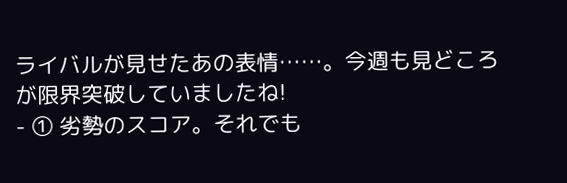ライバルが見せたあの表情……。今週も見どころが限界突破していましたね!
- ① 劣勢のスコア。それでも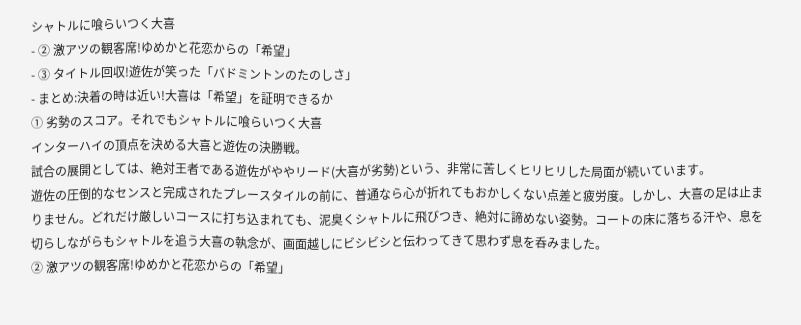シャトルに喰らいつく大喜
- ② 激アツの観客席!ゆめかと花恋からの「希望」
- ③ タイトル回収!遊佐が笑った「バドミントンのたのしさ」
- まとめ:決着の時は近い!大喜は「希望」を証明できるか
① 劣勢のスコア。それでもシャトルに喰らいつく大喜
インターハイの頂点を決める大喜と遊佐の決勝戦。
試合の展開としては、絶対王者である遊佐がややリード(大喜が劣勢)という、非常に苦しくヒリヒリした局面が続いています。
遊佐の圧倒的なセンスと完成されたプレースタイルの前に、普通なら心が折れてもおかしくない点差と疲労度。しかし、大喜の足は止まりません。どれだけ厳しいコースに打ち込まれても、泥臭くシャトルに飛びつき、絶対に諦めない姿勢。コートの床に落ちる汗や、息を切らしながらもシャトルを追う大喜の執念が、画面越しにビシビシと伝わってきて思わず息を呑みました。
② 激アツの観客席!ゆめかと花恋からの「希望」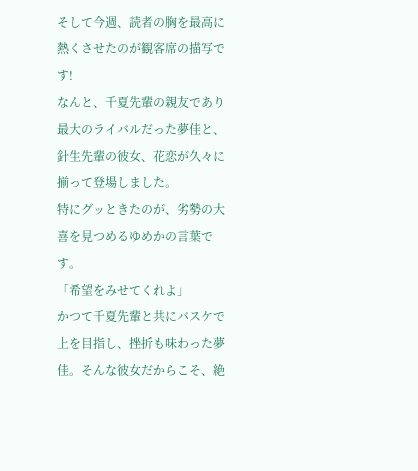そして今週、読者の胸を最高に熱くさせたのが観客席の描写です!
なんと、千夏先輩の親友であり最大のライバルだった夢佳と、針生先輩の彼女、花恋が久々に揃って登場しました。
特にグッときたのが、劣勢の大喜を見つめるゆめかの言葉です。
「希望をみせてくれよ」
かつて千夏先輩と共にバスケで上を目指し、挫折も味わった夢佳。そんな彼女だからこそ、絶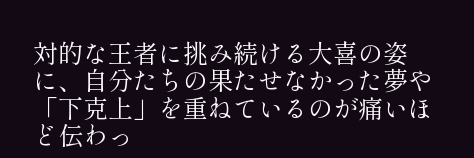対的な王者に挑み続ける大喜の姿に、自分たちの果たせなかった夢や「下克上」を重ねているのが痛いほど伝わっ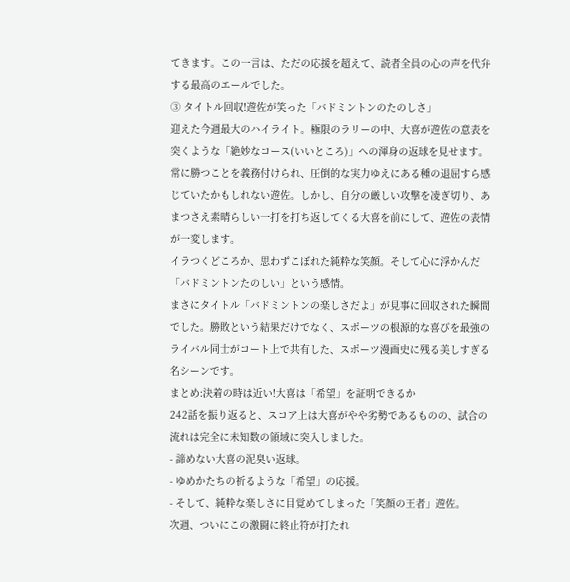てきます。この一言は、ただの応援を超えて、読者全員の心の声を代弁する最高のエールでした。
③ タイトル回収!遊佐が笑った「バドミントンのたのしさ」
迎えた今週最大のハイライト。極限のラリーの中、大喜が遊佐の意表を突くような「絶妙なコース(いいところ)」への渾身の返球を見せます。
常に勝つことを義務付けられ、圧倒的な実力ゆえにある種の退屈すら感じていたかもしれない遊佐。しかし、自分の厳しい攻撃を凌ぎ切り、あまつさえ素晴らしい一打を打ち返してくる大喜を前にして、遊佐の表情が一変します。
イラつくどころか、思わずこぼれた純粋な笑顔。そして心に浮かんだ「バドミントンたのしい」という感情。
まさにタイトル「バドミントンの楽しさだよ」が見事に回収された瞬間でした。勝敗という結果だけでなく、スポーツの根源的な喜びを最強のライバル同士がコート上で共有した、スポーツ漫画史に残る美しすぎる名シーンです。
まとめ:決着の時は近い!大喜は「希望」を証明できるか
242話を振り返ると、スコア上は大喜がやや劣勢であるものの、試合の流れは完全に未知数の領域に突入しました。
- 諦めない大喜の泥臭い返球。
- ゆめかたちの祈るような「希望」の応援。
- そして、純粋な楽しさに目覚めてしまった「笑顔の王者」遊佐。
次週、ついにこの激闘に終止符が打たれ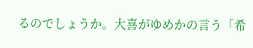るのでしょうか。大喜がゆめかの言う「希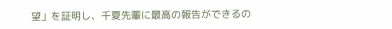望」を証明し、千夏先輩に最高の報告ができるの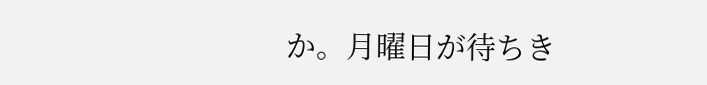か。月曜日が待ちき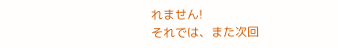れません!
それでは、また次回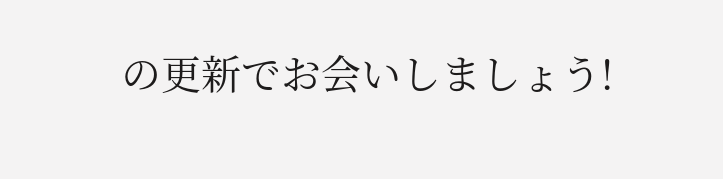の更新でお会いしましょう!